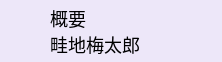概要
畦地梅太郎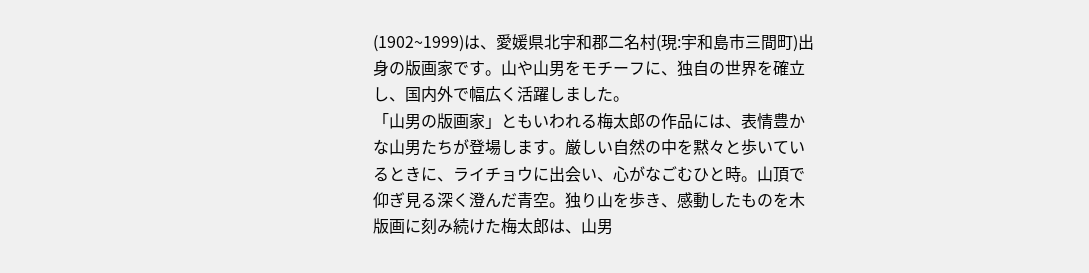(1902~1999)は、愛媛県北宇和郡二名村(現:宇和島市三間町)出身の版画家です。山や山男をモチーフに、独自の世界を確立し、国内外で幅広く活躍しました。
「山男の版画家」ともいわれる梅太郎の作品には、表情豊かな山男たちが登場します。厳しい自然の中を黙々と歩いているときに、ライチョウに出会い、心がなごむひと時。山頂で仰ぎ見る深く澄んだ青空。独り山を歩き、感動したものを木版画に刻み続けた梅太郎は、山男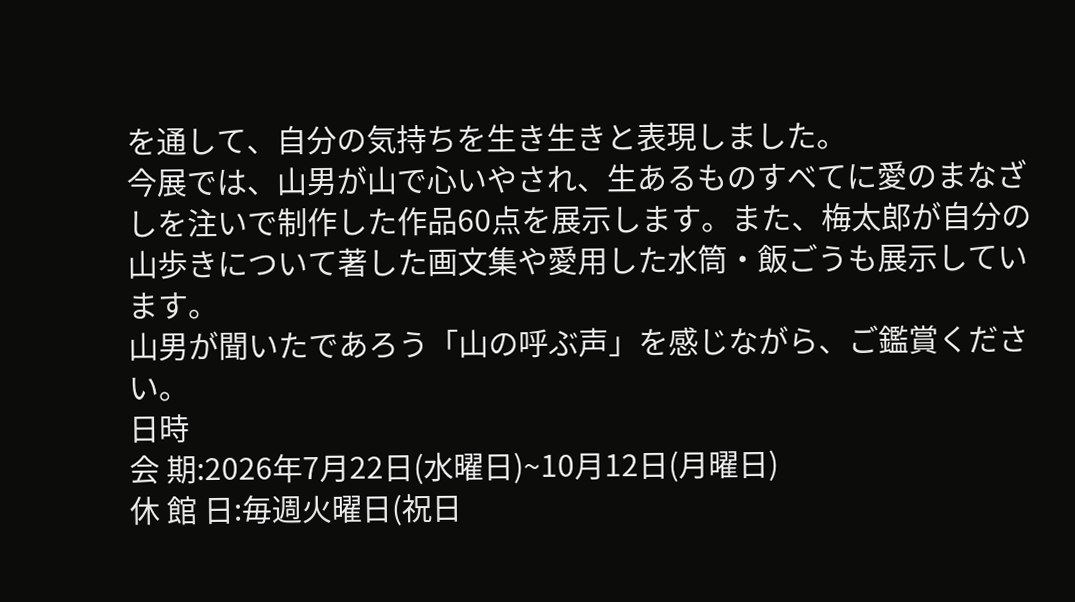を通して、自分の気持ちを生き生きと表現しました。
今展では、山男が山で心いやされ、生あるものすべてに愛のまなざしを注いで制作した作品60点を展示します。また、梅太郎が自分の山歩きについて著した画文集や愛用した水筒・飯ごうも展示しています。
山男が聞いたであろう「山の呼ぶ声」を感じながら、ご鑑賞ください。
日時
会 期:2026年7月22日(水曜日)~10月12日(月曜日)
休 館 日:毎週火曜日(祝日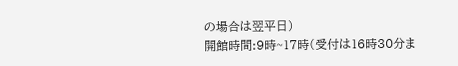の場合は翌平日)
開館時間:9時~17時(受付は16時30分ま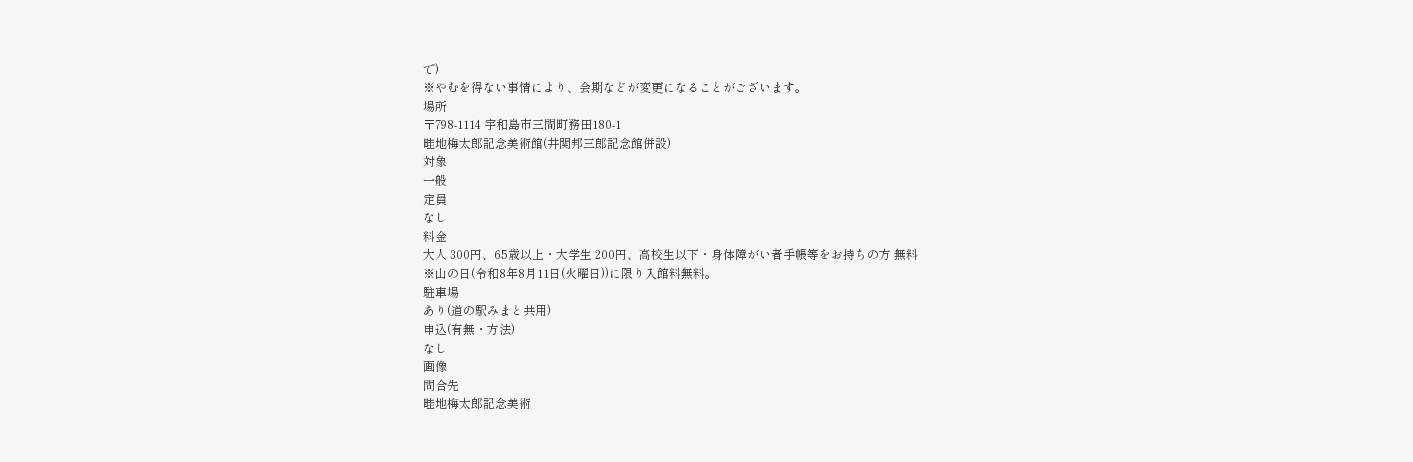で)
※やむを得ない事情により、会期などが変更になることがございます。
場所
〒798-1114 宇和島市三間町務田180-1
畦地梅太郎記念美術館(井関邦三郎記念館併設)
対象
一般
定員
なし
料金
大人 300円、65歳以上・大学生 200円、高校生以下・身体障がい者手帳等をお持ちの方 無料
※山の日(令和8年8月11日(火曜日))に限り入館料無料。
駐車場
あり(道の駅みまと共用)
申込(有無・方法)
なし
画像
問合先
畦地梅太郎記念美術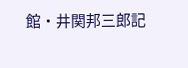館・井関邦三郎記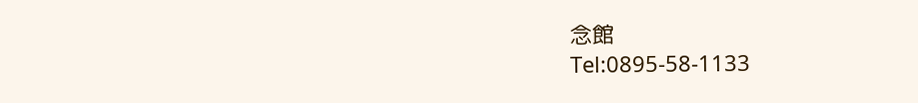念館
Tel:0895-58-1133